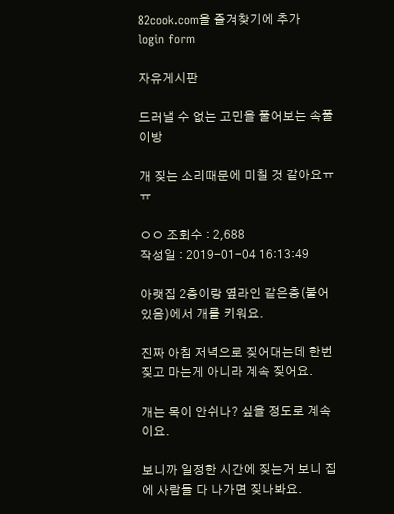82cook.com을 즐겨찾기에 추가
login form

자유게시판

드러낼 수 없는 고민을 풀어보는 속풀이방

개 짖는 소리때문에 미칠 것 같아요ㅠㅠ

ㅇㅇ 조회수 : 2,688
작성일 : 2019-01-04 16:13:49

아랫집 2층이랑 옆라인 같은층(붙어있음)에서 개를 키워요.

진짜 아침 저녁으로 짖어대는데 한번 짖고 마는게 아니라 계속 짖어요.

개는 목이 안쉬나? 싶을 정도로 계속이요.

보니까 일정한 시간에 짖는거 보니 집에 사람들 다 나가면 짖나봐요.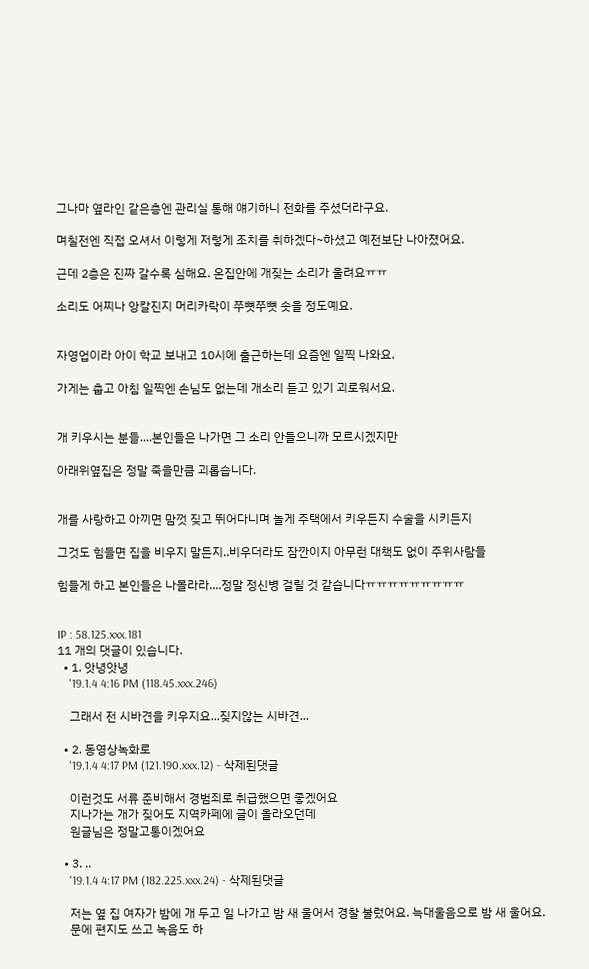그나마 옆라인 같은층엔 관리실 통해 얘기하니 전화를 주셨더라구요.

며칠전엔 직접 오셔서 이렇게 저렇게 조치를 취하겠다~하셨고 예전보단 나아졌어요.

근데 2층은 진짜 갈수록 심해요. 온집안에 개짖는 소리가 울려요ㅠㅠ

소리도 어찌나 앙칼진지 머리카락이 쭈뼛쭈뼛 솟을 정도예요.


자영업이라 아이 학교 보내고 10시에 출근하는데 요즘엔 일찍 나와요.

가게는 춥고 아침 일찍엔 손님도 없는데 개소리 듣고 있기 괴로워서요.


개 키우시는 분들....본인들은 나가면 그 소리 안들으니까 모르시겠지만

아래위옆집은 정말 죽을만큼 괴롭습니다.


개를 사랑하고 아끼면 맘껏 짖고 뛰어다니며 놀게 주택에서 키우든지 수술을 시키든지

그것도 힘들면 집을 비우지 말든지..비우더라도 잠깐이지 아무런 대책도 없이 주위사람들

힘들게 하고 본인들은 나몰라라....정말 정신병 걸릴 것 같습니다ㅠㅠㅠㅠㅠㅠㅠㅠㅠ


IP : 58.125.xxx.181
11 개의 댓글이 있습니다.
  • 1. 앗녕앗녕
    '19.1.4 4:16 PM (118.45.xxx.246)

    그래서 전 시바견을 키우지요...짖지않는 시바견...

  • 2. 동영상녹화로
    '19.1.4 4:17 PM (121.190.xxx.12) - 삭제된댓글

    이런것도 서류 준비해서 경범죄로 취급했으면 좋겠어요
    지나가는 개가 짖어도 지역카페에 글이 올라오던데
    원글님은 정말고통이겠어요

  • 3. ..
    '19.1.4 4:17 PM (182.225.xxx.24) - 삭제된댓글

    저는 옆 집 여자가 밤에 개 두고 일 나가고 밤 새 울어서 경찰 불렀어요. 늑대울음으로 밤 새 울어요.
    문에 편지도 쓰고 녹음도 하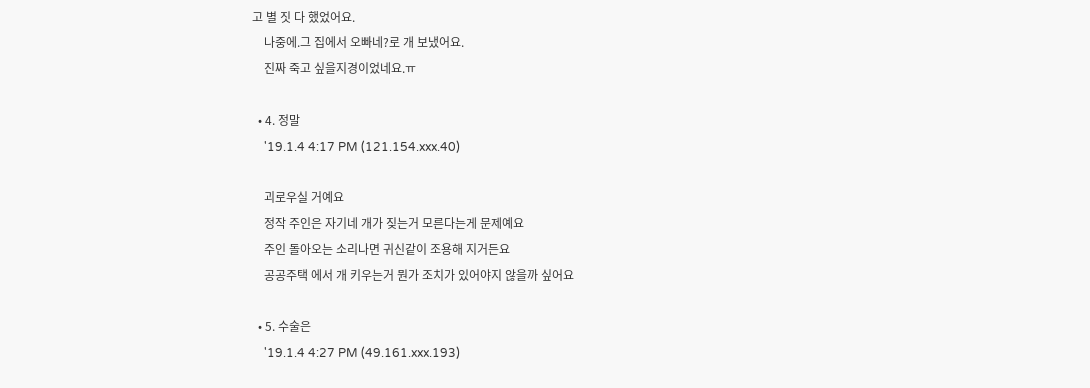고 별 짓 다 했었어요.
    나중에.그 집에서 오빠네?로 개 보냈어요.
    진짜 죽고 싶을지경이었네요.ㅠ

  • 4. 정말
    '19.1.4 4:17 PM (121.154.xxx.40)

    괴로우실 거예요
    정작 주인은 자기네 개가 짖는거 모른다는게 문제예요
    주인 돌아오는 소리나면 귀신같이 조용해 지거든요
    공공주택 에서 개 키우는거 뭔가 조치가 있어야지 않을까 싶어요

  • 5. 수술은
    '19.1.4 4:27 PM (49.161.xxx.193)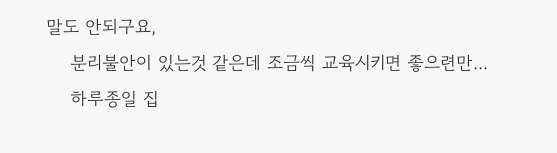말도 안되구요,
    분리불안이 있는것 같은데 조금씩 교육시키면 좋으련만...
    하루종일 집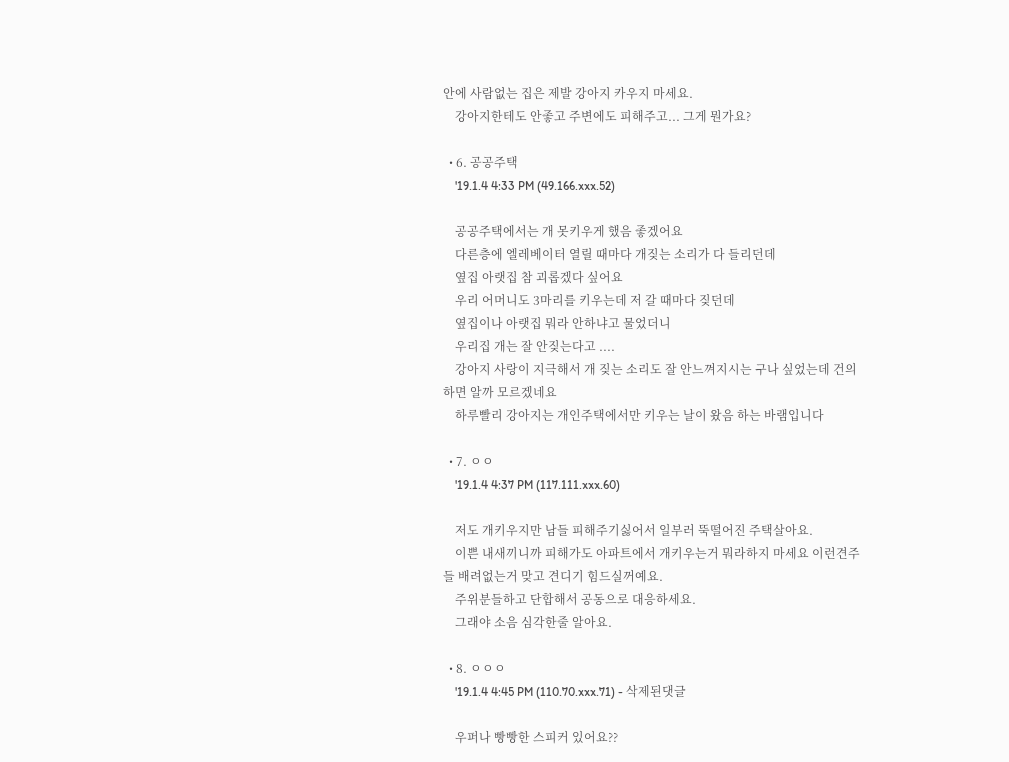안에 사람없는 집은 제발 강아지 카우지 마세요.
    강아지한테도 안좋고 주변에도 피해주고... 그게 뭔가요?

  • 6. 공공주택
    '19.1.4 4:33 PM (49.166.xxx.52)

    공공주택에서는 개 못키우게 했음 좋겠어요
    다른층에 엘레베이터 열릴 때마다 개짖는 소리가 다 들리던데
    옆집 아랫집 참 괴롭겠다 싶어요
    우리 어머니도 3마리를 키우는데 저 갈 때마다 짖던데
    옆집이나 아랫집 뭐라 안하냐고 물었더니
    우리집 개는 잘 안짖는다고 ....
    강아지 사랑이 지극해서 개 짖는 소리도 잘 안느껴지시는 구나 싶었는데 건의 하면 알까 모르겠네요
    하루빨리 강아지는 개인주택에서만 키우는 날이 왔음 하는 바램입니다

  • 7. ㅇㅇ
    '19.1.4 4:37 PM (117.111.xxx.60)

    저도 개키우지만 남들 피해주기싫어서 일부러 뚝떨어진 주택살아요.
    이쁜 내새끼니까 피해가도 아파트에서 개키우는거 뭐라하지 마세요 이런견주들 배려없는거 맞고 견디기 힘드실꺼예요.
    주위분들하고 단합해서 공동으로 대응하세요.
    그래야 소음 심각한줄 알아요.

  • 8. ㅇㅇㅇ
    '19.1.4 4:45 PM (110.70.xxx.71) - 삭제된댓글

    우퍼나 빵빵한 스피커 있어요??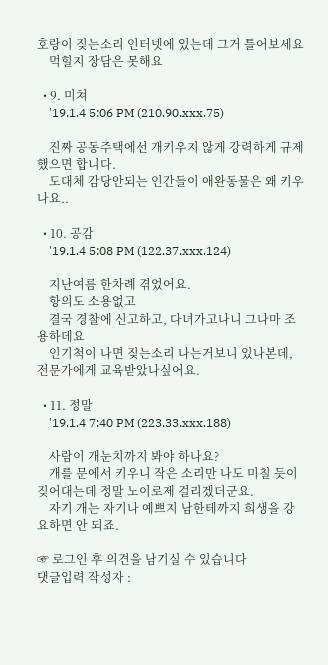호랑이 짖는소리 인터넷에 있는데 그거 틀어보세요
    먹힐지 장담은 못해요

  • 9. 미쳐
    '19.1.4 5:06 PM (210.90.xxx.75)

    진짜 공동주택에선 개키우지 않게 강력하게 규제했으면 합니다.
    도대체 감당안되는 인간들이 애완동물은 왜 키우나요..

  • 10. 공감
    '19.1.4 5:08 PM (122.37.xxx.124)

    지난여름 한차례 겪었어요.
    항의도 소용없고
    결국 경찰에 신고하고, 다녀가고나니 그나마 조용하데요
    인기척이 나면 짖는소리 나는거보니 있나본데, 전문가에게 교육받았나싶어요.

  • 11. 정말
    '19.1.4 7:40 PM (223.33.xxx.188)

    사람이 개눈치까지 봐야 하나요?
    개를 문에서 키우니 작은 소리만 나도 미칠 듯이 짖어대는데 정말 노이로제 걸리겠더군요.
    자기 개는 자기나 예쁘지 남한테까지 희생을 강요하면 안 되죠.

☞ 로그인 후 의견을 남기실 수 있습니다
댓글입력 작성자 :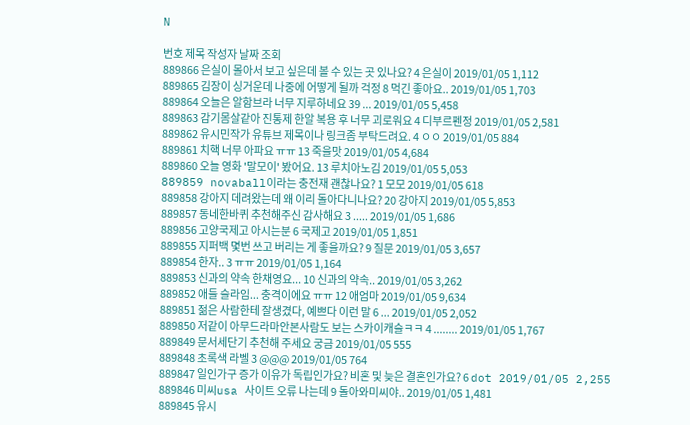N

번호 제목 작성자 날짜 조회
889866 은실이 몰아서 보고 싶은데 볼 수 있는 곳 있나요? 4 은실이 2019/01/05 1,112
889865 김장이 싱거운데 나중에 어떻게 될까 걱정 8 먹긴 좋아요.. 2019/01/05 1,703
889864 오늘은 알함브라 너무 지루하네요 39 ... 2019/01/05 5,458
889863 감기몸살같아 진통제 한알 복용 후 너무 괴로워요 4 디부르펜정 2019/01/05 2,581
889862 유시민작가 유튜브 제목이나 링크좀 부탁드려요. 4 ㅇㅇ 2019/01/05 884
889861 치핵 너무 아파요 ㅠㅠ 13 죽을맛 2019/01/05 4,684
889860 오늘 영화 '말모이' 봤어요. 13 루치아노김 2019/01/05 5,053
889859 novaball이라는 충전재 괜찮나요? 1 모모 2019/01/05 618
889858 강아지 데려왔는데 왜 이리 돌아다니나요? 20 강아지 2019/01/05 5,853
889857 동네한바퀴 추천해주신 감사해요 3 ..... 2019/01/05 1,686
889856 고양국제고 아시는분 6 국제고 2019/01/05 1,851
889855 지퍼백 몇번 쓰고 버리는 게 좋을까요? 9 질문 2019/01/05 3,657
889854 한자.. 3 ㅠㅠ 2019/01/05 1,164
889853 신과의 약속 한채영요... 10 신과의 약속.. 2019/01/05 3,262
889852 애들 슬라임... 충격이에요 ㅠㅠ 12 애엄마 2019/01/05 9,634
889851 젊은 사람한테 잘생겼다, 예쁘다 이런 말 6 ... 2019/01/05 2,052
889850 저같이 아무드라마안본사람도 보는 스카이캐슬ㅋㅋ 4 ........ 2019/01/05 1,767
889849 문서세단기 추천해 주세요 궁금 2019/01/05 555
889848 초록색 라벨 3 @@@ 2019/01/05 764
889847 일인가구 증가 이유가 독립인가요? 비혼 및 늦은 결혼인가요? 6 dot 2019/01/05 2,255
889846 미씨usa 사이트 오류 나는데 9 돌아와미씨야.. 2019/01/05 1,481
889845 유시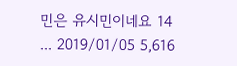민은 유시민이네요 14 ... 2019/01/05 5,616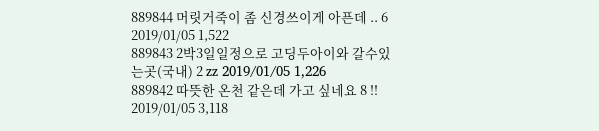889844 머릿거죽이 좀 신경쓰이게 아픈데 .. 6 2019/01/05 1,522
889843 2박3일일정으로 고딩두아이와 갈수있는곳(국내) 2 zz 2019/01/05 1,226
889842 따뜻한 온천 같은데 가고 싶네요 8 !! 2019/01/05 3,118